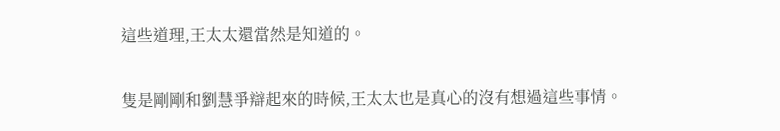這些道理,王太太還當然是知道的。

隻是剛剛和劉慧爭辯起來的時候,王太太也是真心的沒有想過這些事情。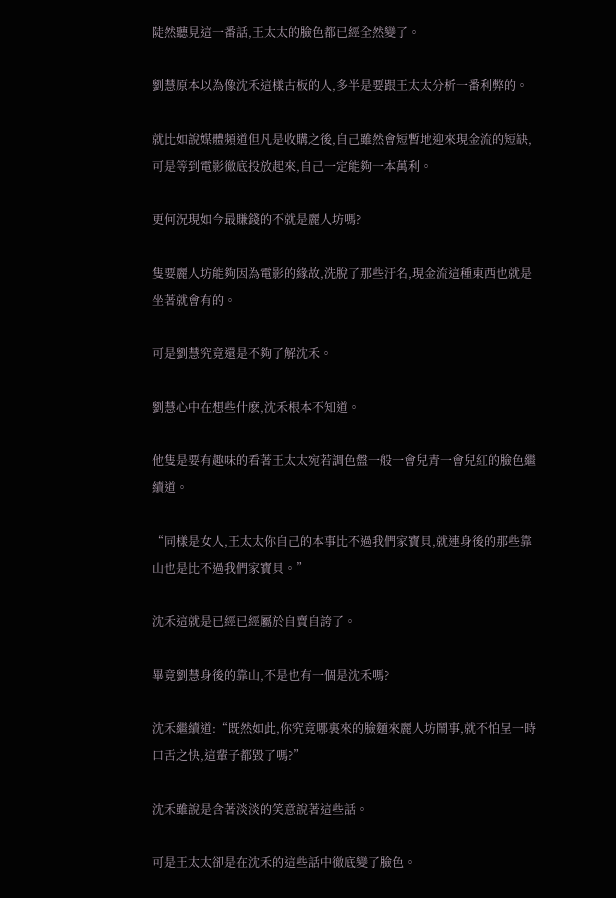陡然聽見這一番話,王太太的臉色都已經全然變了。

劉慧原本以為像沈禾這樣古板的人,多半是要跟王太太分析一番利弊的。

就比如說媒體頻道但凡是收購之後,自己雖然會短暫地迎來現金流的短缺,可是等到電影徹底投放起來,自己一定能夠一本萬利。

更何況現如今最賺錢的不就是麗人坊嗎?

隻要麗人坊能夠因為電影的緣故,洗脫了那些汙名,現金流這種東西也就是坐著就會有的。

可是劉慧究竟還是不夠了解沈禾。

劉慧心中在想些什麽,沈禾根本不知道。

他隻是要有趣味的看著王太太宛若調色盤一般一會兒青一會兒紅的臉色繼續道。

“同樣是女人,王太太你自己的本事比不過我們家寶貝,就連身後的那些靠山也是比不過我們家寶貝。”

沈禾這就是已經已經屬於自賣自誇了。

畢竟劉慧身後的靠山,不是也有一個是沈禾嗎?

沈禾繼續道:“既然如此,你究竟哪裏來的臉麵來麗人坊鬧事,就不怕呈一時口舌之快,這輩子都毀了嗎?”

沈禾雖說是含著淡淡的笑意說著這些話。

可是王太太卻是在沈禾的這些話中徹底變了臉色。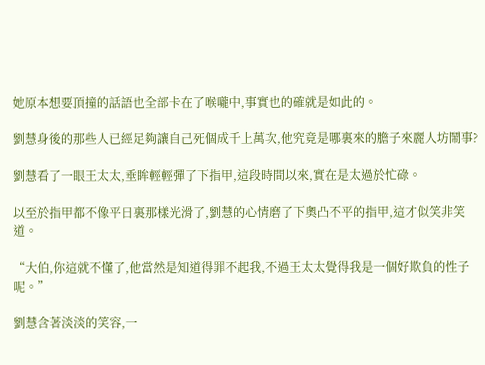她原本想要頂撞的話語也全部卡在了喉嚨中,事實也的確就是如此的。

劉慧身後的那些人已經足夠讓自己死個成千上萬次,他究竟是哪裏來的膽子來麗人坊鬧事?

劉慧看了一眼王太太,垂眸輕輕彈了下指甲,這段時間以來,實在是太過於忙碌。

以至於指甲都不像平日裏那樣光滑了,劉慧的心情磨了下奧凸不平的指甲,這才似笑非笑道。

“大伯,你這就不懂了,他當然是知道得罪不起我,不過王太太覺得我是一個好欺負的性子呢。”

劉慧含著淡淡的笑容,一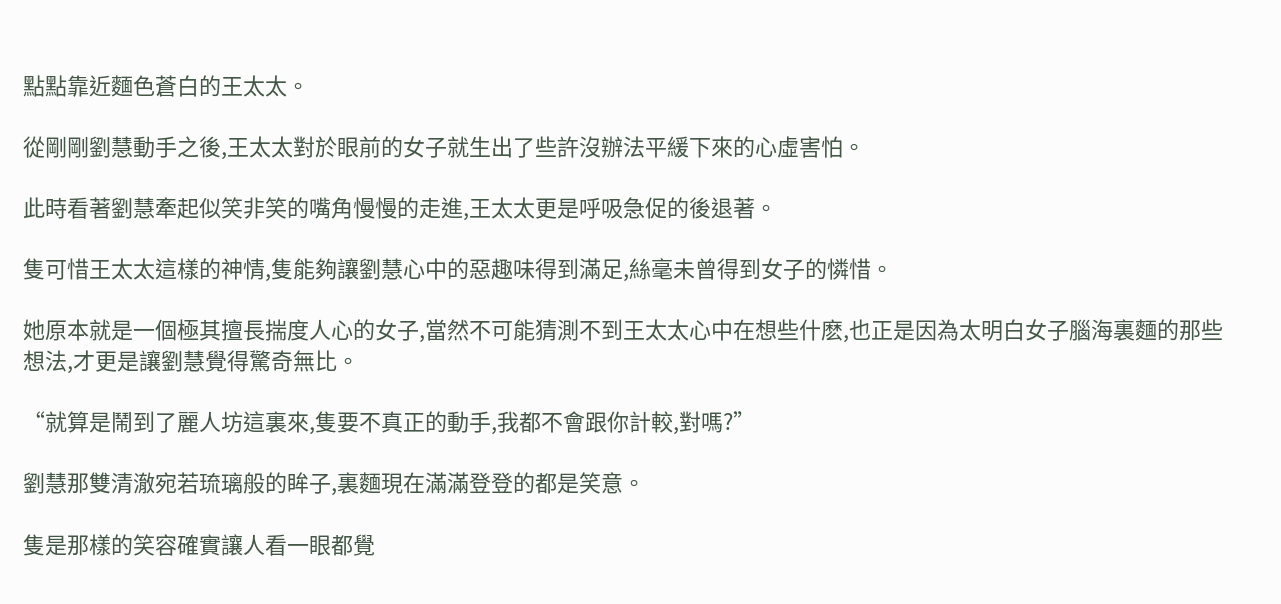點點靠近麵色蒼白的王太太。

從剛剛劉慧動手之後,王太太對於眼前的女子就生出了些許沒辦法平緩下來的心虛害怕。

此時看著劉慧牽起似笑非笑的嘴角慢慢的走進,王太太更是呼吸急促的後退著。

隻可惜王太太這樣的神情,隻能夠讓劉慧心中的惡趣味得到滿足,絲毫未曾得到女子的憐惜。

她原本就是一個極其擅長揣度人心的女子,當然不可能猜測不到王太太心中在想些什麽,也正是因為太明白女子腦海裏麵的那些想法,才更是讓劉慧覺得驚奇無比。

“就算是鬧到了麗人坊這裏來,隻要不真正的動手,我都不會跟你計較,對嗎?”

劉慧那雙清澈宛若琉璃般的眸子,裏麵現在滿滿登登的都是笑意。

隻是那樣的笑容確實讓人看一眼都覺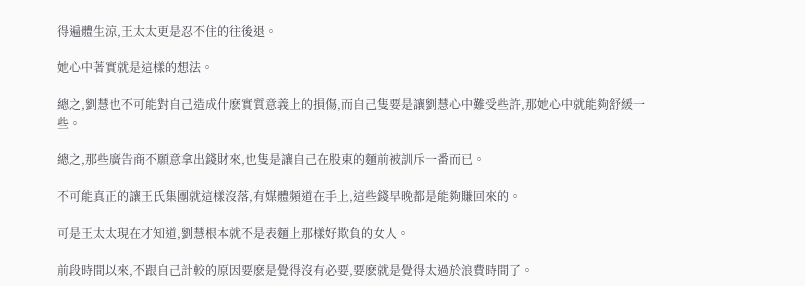得遍體生涼,王太太更是忍不住的往後退。

她心中著實就是這樣的想法。

總之,劉慧也不可能對自己造成什麽實質意義上的損傷,而自己隻要是讓劉慧心中難受些許,那她心中就能夠舒緩一些。

總之,那些廣告商不願意拿出錢財來,也隻是讓自己在股東的麵前被訓斥一番而已。

不可能真正的讓王氏集團就這樣沒落,有媒體頻道在手上,這些錢早晚都是能夠賺回來的。

可是王太太現在才知道,劉慧根本就不是表麵上那樣好欺負的女人。

前段時間以來,不跟自己計較的原因要麽是覺得沒有必要,要麽就是覺得太過於浪費時間了。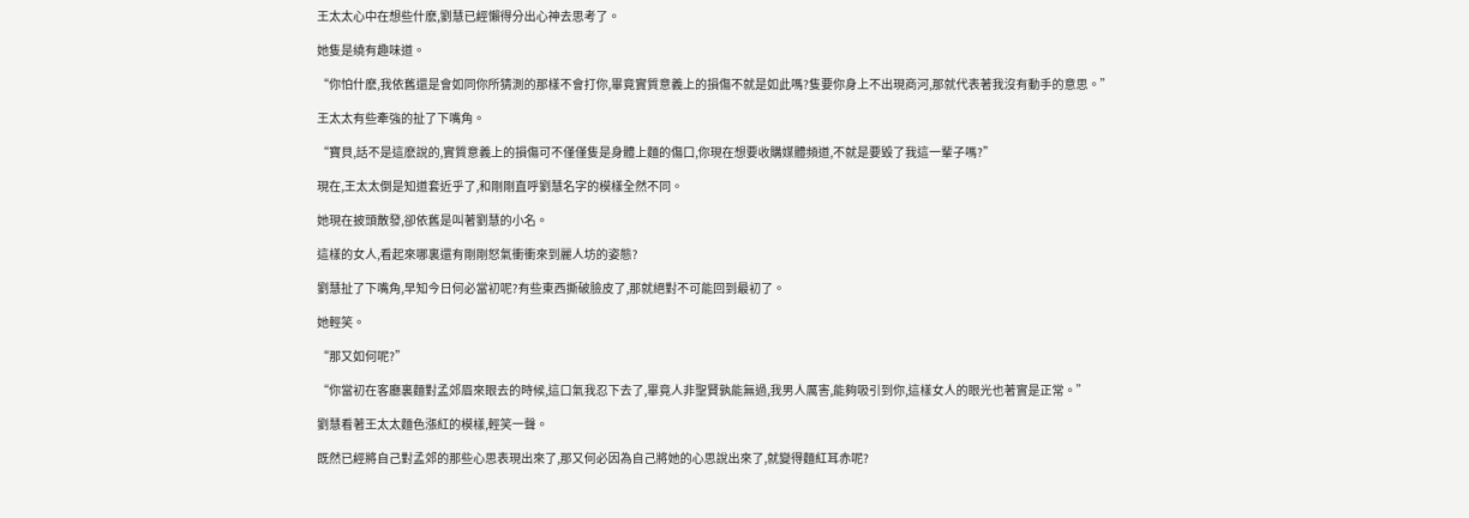王太太心中在想些什麽,劉慧已經懶得分出心神去思考了。

她隻是繞有趣味道。

“你怕什麽,我依舊還是會如同你所猜測的那樣不會打你,畢竟實質意義上的損傷不就是如此嗎?隻要你身上不出現商河,那就代表著我沒有動手的意思。”

王太太有些牽強的扯了下嘴角。

“寶貝,話不是這麽說的,實質意義上的損傷可不僅僅隻是身體上麵的傷口,你現在想要收購媒體頻道,不就是要毀了我這一輩子嗎?”

現在,王太太倒是知道套近乎了,和剛剛直呼劉慧名字的模樣全然不同。

她現在披頭散發,卻依舊是叫著劉慧的小名。

這樣的女人,看起來哪裏還有剛剛怒氣衝衝來到麗人坊的姿態?

劉慧扯了下嘴角,早知今日何必當初呢?有些東西撕破臉皮了,那就絕對不可能回到最初了。

她輕笑。

“那又如何呢?”

“你當初在客廳裏麵對孟郊眉來眼去的時候,這口氣我忍下去了,畢竟人非聖賢孰能無過,我男人厲害,能夠吸引到你,這樣女人的眼光也著實是正常。”

劉慧看著王太太麵色漲紅的模樣,輕笑一聲。

既然已經將自己對孟郊的那些心思表現出來了,那又何必因為自己將她的心思說出來了,就變得麵紅耳赤呢?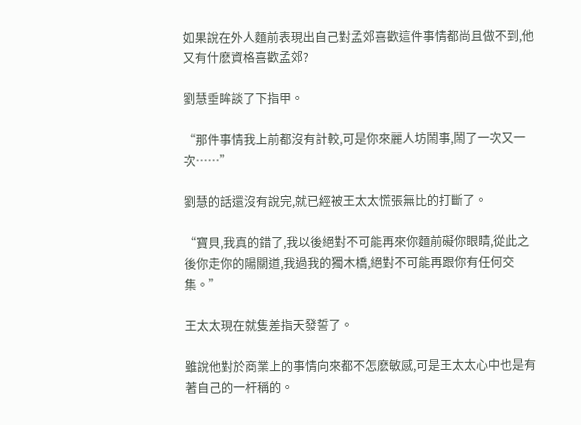如果說在外人麵前表現出自己對孟郊喜歡這件事情都尚且做不到,他又有什麽資格喜歡孟郊?

劉慧垂眸談了下指甲。

“那件事情我上前都沒有計較,可是你來麗人坊鬧事,鬧了一次又一次……”

劉慧的話還沒有說完,就已經被王太太慌張無比的打斷了。

“寶貝,我真的錯了,我以後絕對不可能再來你麵前礙你眼睛,從此之後你走你的陽關道,我過我的獨木橋,絕對不可能再跟你有任何交集。”

王太太現在就隻差指天發誓了。

雖說他對於商業上的事情向來都不怎麽敏感,可是王太太心中也是有著自己的一杆稱的。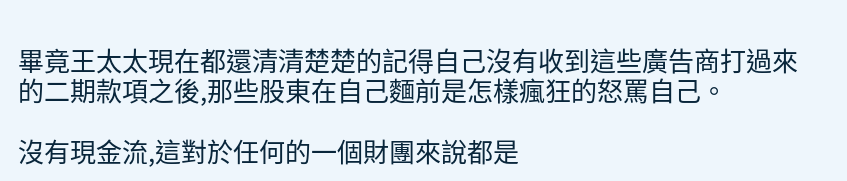畢竟王太太現在都還清清楚楚的記得自己沒有收到這些廣告商打過來的二期款項之後,那些股東在自己麵前是怎樣瘋狂的怒罵自己。

沒有現金流,這對於任何的一個財團來說都是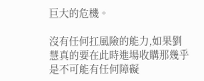巨大的危機。

沒有任何扛風險的能力,如果劉慧真的要在此時進場收購那幾乎是不可能有任何障礙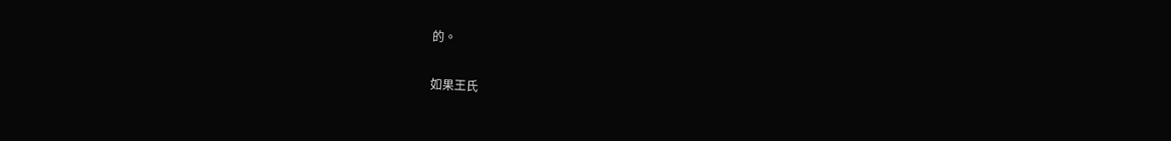的。

如果王氏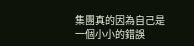集團真的因為自己是一個小小的錯誤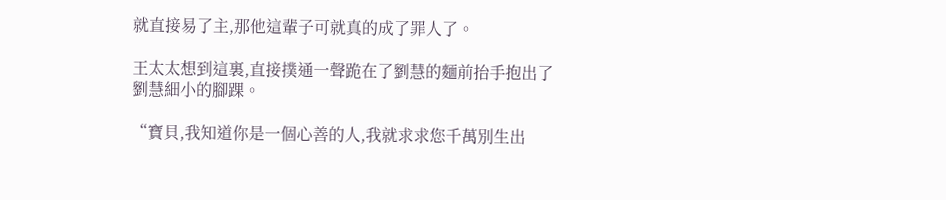就直接易了主,那他這輩子可就真的成了罪人了。

王太太想到這裏,直接撲通一聲跪在了劉慧的麵前抬手抱出了劉慧細小的腳踝。

“寶貝,我知道你是一個心善的人,我就求求您千萬別生出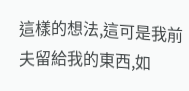這樣的想法,這可是我前夫留給我的東西,如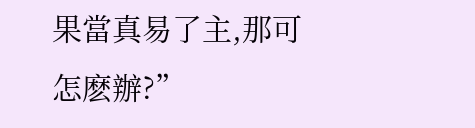果當真易了主,那可怎麽辦?”